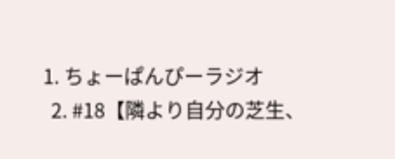1. ちょーぱんぴーラジオ
  2. #18【隣より自分の芝生、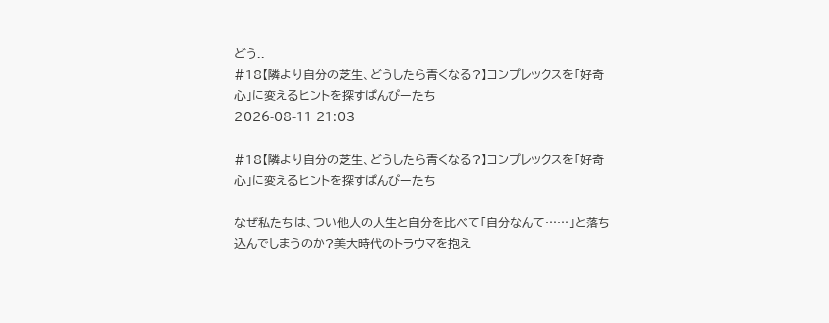どう..
#18【隣より自分の芝生、どうしたら青くなる?】コンプレックスを「好奇心」に変えるヒントを探すぱんぴーたち
2026-08-11 21:03

#18【隣より自分の芝生、どうしたら青くなる?】コンプレックスを「好奇心」に変えるヒントを探すぱんぴーたち

なぜ私たちは、つい他人の人生と自分を比べて「自分なんて……」と落ち込んでしまうのか?美大時代のトラウマを抱え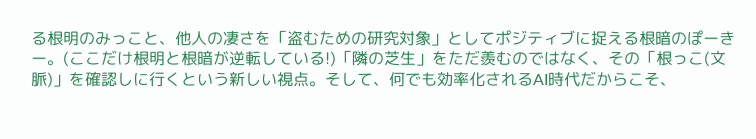る根明のみっこと、他人の凄さを「盗むための研究対象」としてポジティブに捉える根暗のぽーきー。(ここだけ根明と根暗が逆転している!)「隣の芝生」をただ羨むのではなく、その「根っこ(文脈)」を確認しに行くという新しい視点。そして、何でも効率化されるAI時代だからこそ、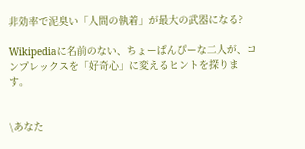非効率で泥臭い「人間の執着」が最大の武器になる?

Wikipediaに名前のない、ちょーぱんぴーな二人が、コンプレックスを「好奇心」に変えるヒントを探ります。


\あなた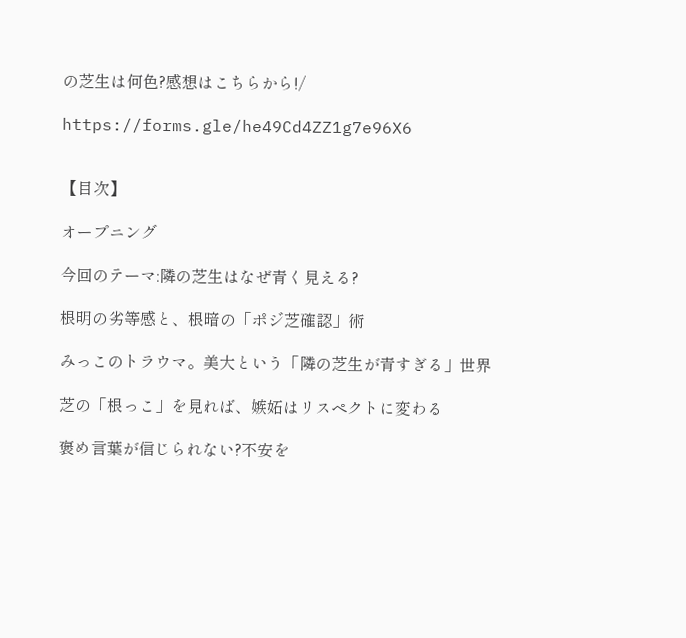の芝生は何色?感想はこちらから!/

https://forms.gle/he49Cd4ZZ1g7e96X6


【目次】

オープニング

今回のテーマ:隣の芝生はなぜ青く見える?

根明の劣等感と、根暗の「ポジ芝確認」術

みっこのトラウマ。美大という「隣の芝生が青すぎる」世界

芝の「根っこ」を見れば、嫉妬はリスペクトに変わる

褒め言葉が信じられない?不安を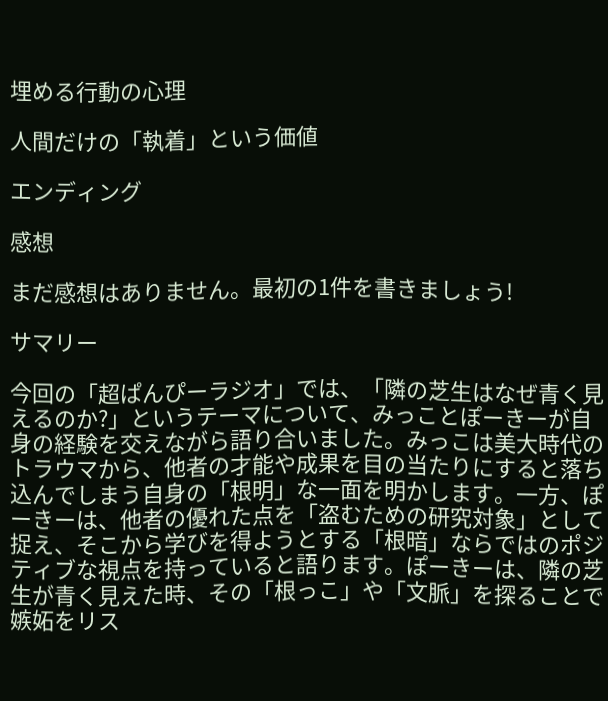埋める行動の心理

人間だけの「執着」という価値

エンディング

感想

まだ感想はありません。最初の1件を書きましょう!

サマリー

今回の「超ぱんぴーラジオ」では、「隣の芝生はなぜ青く見えるのか?」というテーマについて、みっことぽーきーが自身の経験を交えながら語り合いました。みっこは美大時代のトラウマから、他者の才能や成果を目の当たりにすると落ち込んでしまう自身の「根明」な一面を明かします。一方、ぽーきーは、他者の優れた点を「盗むための研究対象」として捉え、そこから学びを得ようとする「根暗」ならではのポジティブな視点を持っていると語ります。ぽーきーは、隣の芝生が青く見えた時、その「根っこ」や「文脈」を探ることで嫉妬をリス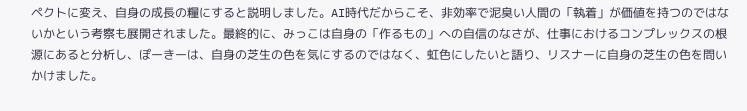ペクトに変え、自身の成長の糧にすると説明しました。AI時代だからこそ、非効率で泥臭い人間の「執着」が価値を持つのではないかという考察も展開されました。最終的に、みっこは自身の「作るもの」への自信のなさが、仕事におけるコンプレックスの根源にあると分析し、ぽーきーは、自身の芝生の色を気にするのではなく、虹色にしたいと語り、リスナーに自身の芝生の色を問いかけました。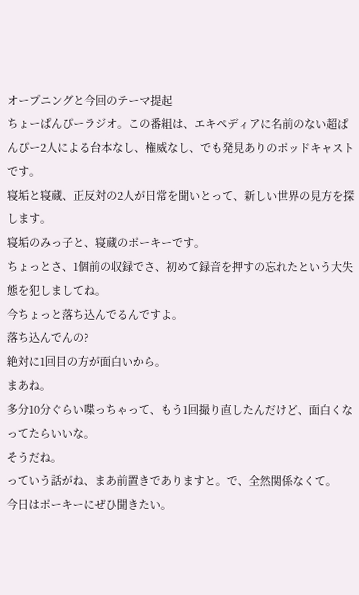オープニングと今回のテーマ提起
ちょーぱんぴーラジオ。この番組は、エキペディアに名前のない超ぱんぴー2人による台本なし、権威なし、でも発見ありのポッドキャストです。
寝垢と寝蔵、正反対の2人が日常を聞いとって、新しい世界の見方を探します。
寝垢のみっ子と、寝蔵のポーキーです。
ちょっとさ、1個前の収録でさ、初めて録音を押すの忘れたという大失態を犯しましてね。
今ちょっと落ち込んでるんですよ。
落ち込んでんの?
絶対に1回目の方が面白いから。
まあね。
多分10分ぐらい喋っちゃって、もう1回撮り直したんだけど、面白くなってたらいいな。
そうだね。
っていう話がね、まあ前置きでありますと。で、全然関係なくて。
今日はポーキーにぜひ聞きたい。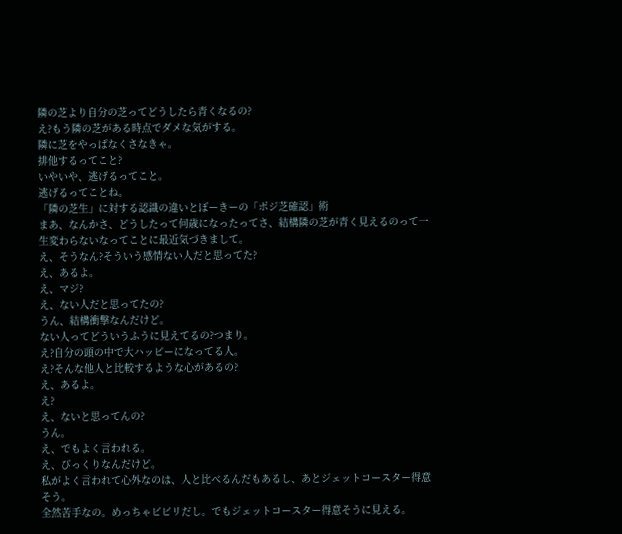隣の芝より自分の芝ってどうしたら青くなるの?
え?もう隣の芝がある時点でダメな気がする。
隣に芝をやっぱなくさなきゃ。
排他するってこと?
いやいや、逃げるってこと。
逃げるってことね。
「隣の芝生」に対する認識の違いとぽーきーの「ポジ芝確認」術
まあ、なんかさ、どうしたって何歳になったってさ、結構隣の芝が青く見えるのって一生変わらないなってことに最近気づきまして。
え、そうなん?そういう感情ない人だと思ってた?
え、あるよ。
え、マジ?
え、ない人だと思ってたの?
うん、結構衝撃なんだけど。
ない人ってどういうふうに見えてるの?つまり。
え?自分の頭の中で大ハッピーになってる人。
え?そんな他人と比較するような心があるの?
え、あるよ。
え?
え、ないと思ってんの?
うん。
え、でもよく言われる。
え、びっくりなんだけど。
私がよく言われて心外なのは、人と比べるんだもあるし、あとジェットコースター得意そう。
全然苦手なの。めっちゃビビリだし。でもジェットコースター得意そうに見える。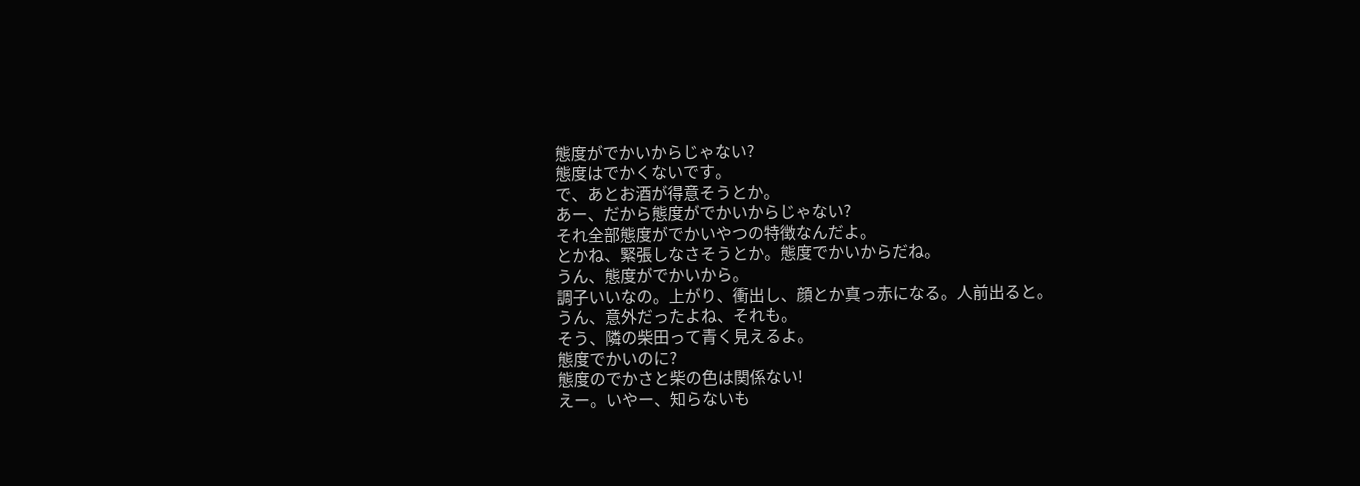態度がでかいからじゃない?
態度はでかくないです。
で、あとお酒が得意そうとか。
あー、だから態度がでかいからじゃない?
それ全部態度がでかいやつの特徴なんだよ。
とかね、緊張しなさそうとか。態度でかいからだね。
うん、態度がでかいから。
調子いいなの。上がり、衝出し、顔とか真っ赤になる。人前出ると。
うん、意外だったよね、それも。
そう、隣の柴田って青く見えるよ。
態度でかいのに?
態度のでかさと柴の色は関係ない!
えー。いやー、知らないも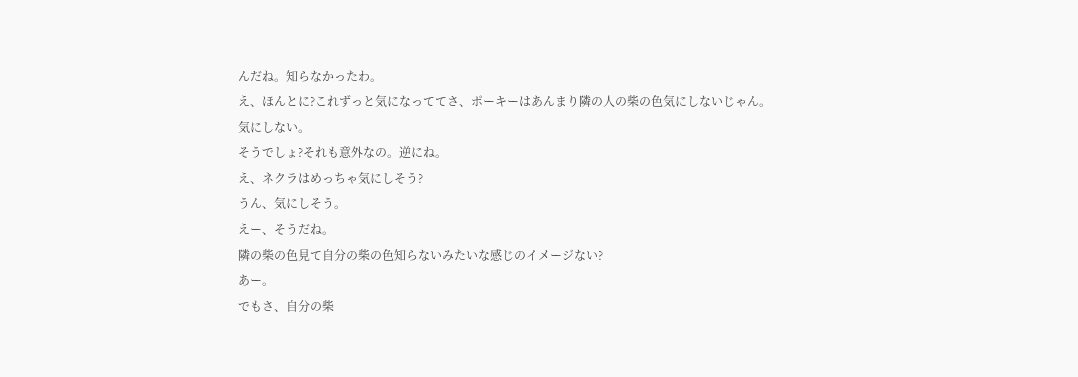んだね。知らなかったわ。
え、ほんとに?これずっと気になっててさ、ポーキーはあんまり隣の人の柴の色気にしないじゃん。
気にしない。
そうでしょ?それも意外なの。逆にね。
え、ネクラはめっちゃ気にしそう?
うん、気にしそう。
えー、そうだね。
隣の柴の色見て自分の柴の色知らないみたいな感じのイメージない?
あー。
でもさ、自分の柴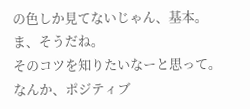の色しか見てないじゃん、基本。
ま、そうだね。
そのコツを知りたいなーと思って。
なんか、ポジティブ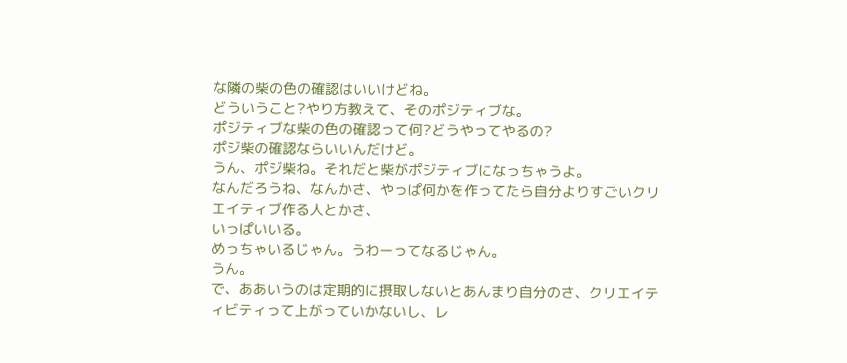な隣の柴の色の確認はいいけどね。
どういうこと?やり方教えて、そのポジティブな。
ポジティブな柴の色の確認って何?どうやってやるの?
ポジ柴の確認ならいいんだけど。
うん、ポジ柴ね。それだと柴がポジティブになっちゃうよ。
なんだろうね、なんかさ、やっぱ何かを作ってたら自分よりすごいクリエイティブ作る人とかさ、
いっぱいいる。
めっちゃいるじゃん。うわーってなるじゃん。
うん。
で、ああいうのは定期的に摂取しないとあんまり自分のさ、クリエイティビティって上がっていかないし、レ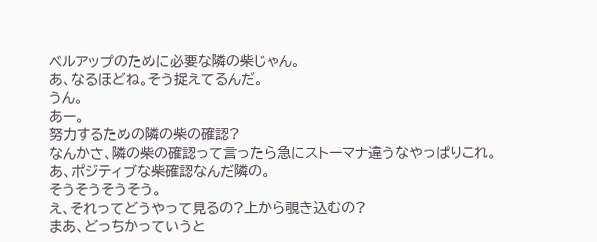ベルアップのために必要な隣の柴じゃん。
あ、なるほどね。そう捉えてるんだ。
うん。
あー。
努力するための隣の柴の確認?
なんかさ、隣の柴の確認って言ったら急にストーマナ違うなやっぱりこれ。
あ、ポジティブな柴確認なんだ隣の。
そうそうそうそう。
え、それってどうやって見るの?上から覗き込むの?
まあ、どっちかっていうと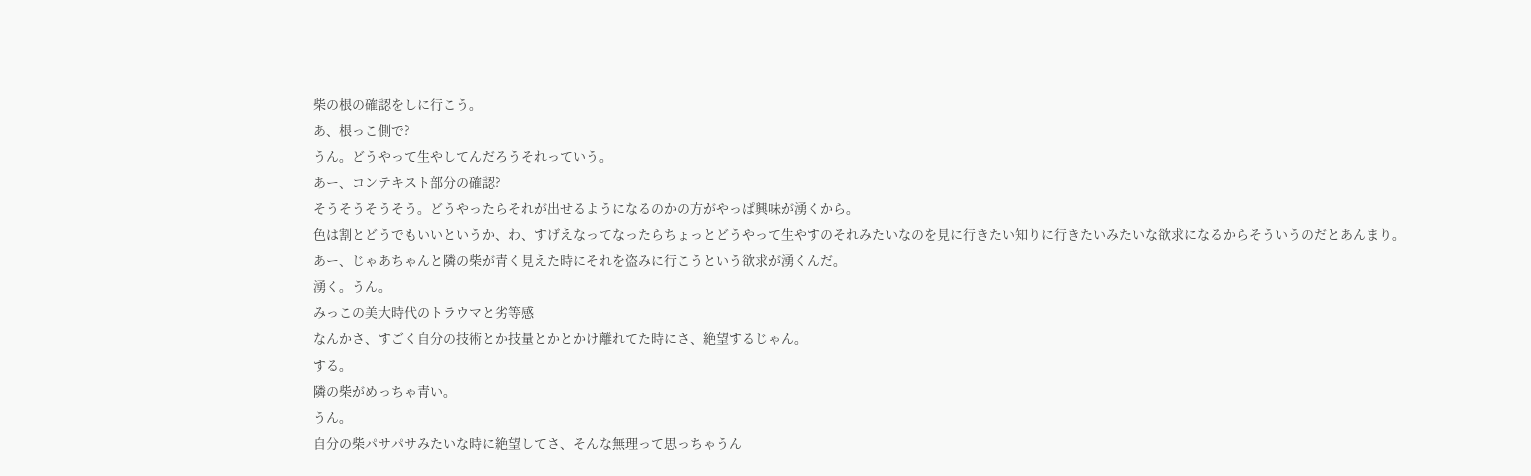柴の根の確認をしに行こう。
あ、根っこ側で?
うん。どうやって生やしてんだろうそれっていう。
あー、コンテキスト部分の確認?
そうそうそうそう。どうやったらそれが出せるようになるのかの方がやっぱ興味が湧くから。
色は割とどうでもいいというか、わ、すげえなってなったらちょっとどうやって生やすのそれみたいなのを見に行きたい知りに行きたいみたいな欲求になるからそういうのだとあんまり。
あー、じゃあちゃんと隣の柴が青く見えた時にそれを盗みに行こうという欲求が湧くんだ。
湧く。うん。
みっこの美大時代のトラウマと劣等感
なんかさ、すごく自分の技術とか技量とかとかけ離れてた時にさ、絶望するじゃん。
する。
隣の柴がめっちゃ青い。
うん。
自分の柴パサパサみたいな時に絶望してさ、そんな無理って思っちゃうん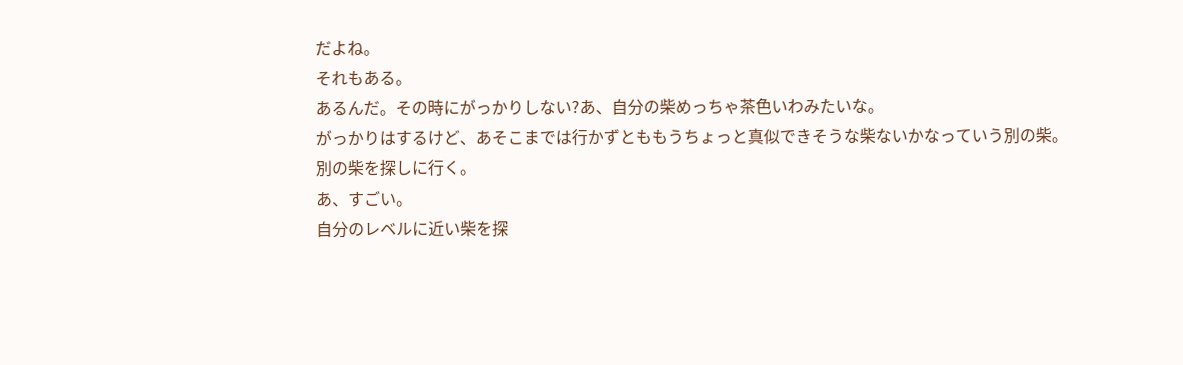だよね。
それもある。
あるんだ。その時にがっかりしない?あ、自分の柴めっちゃ茶色いわみたいな。
がっかりはするけど、あそこまでは行かずとももうちょっと真似できそうな柴ないかなっていう別の柴。
別の柴を探しに行く。
あ、すごい。
自分のレベルに近い柴を探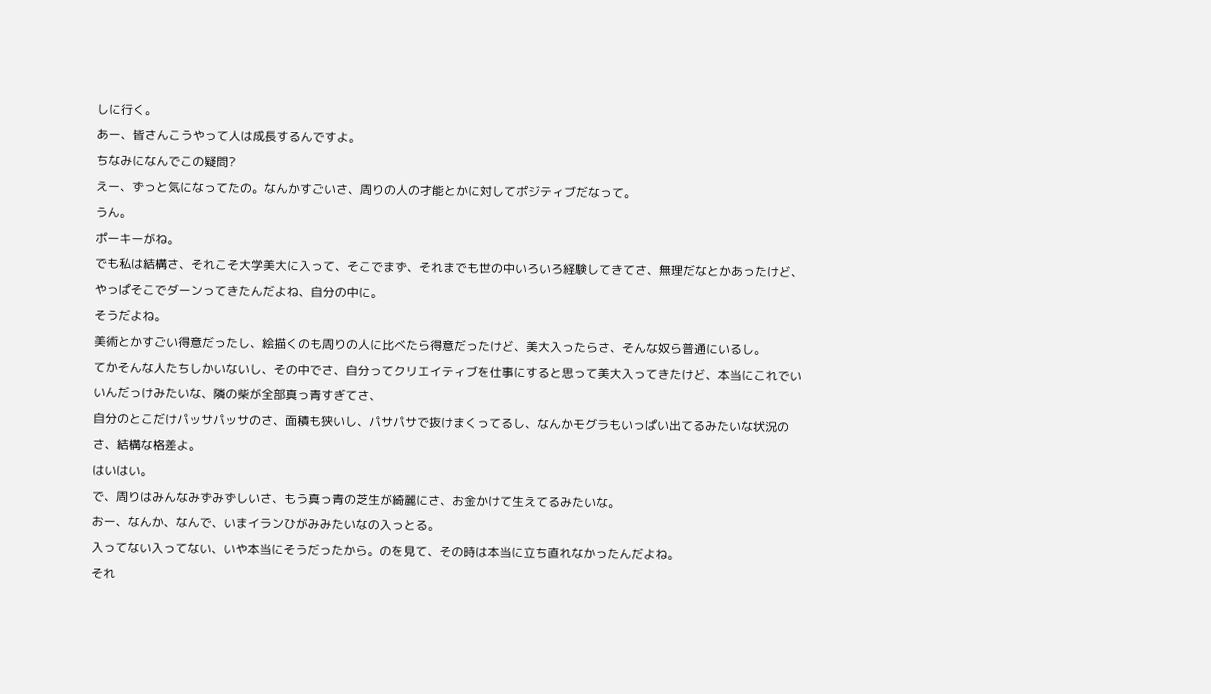しに行く。
あー、皆さんこうやって人は成長するんですよ。
ちなみになんでこの疑問?
えー、ずっと気になってたの。なんかすごいさ、周りの人の才能とかに対してポジティブだなって。
うん。
ポーキーがね。
でも私は結構さ、それこそ大学美大に入って、そこでまず、それまでも世の中いろいろ経験してきてさ、無理だなとかあったけど、やっぱそこでダーンってきたんだよね、自分の中に。
そうだよね。
美術とかすごい得意だったし、絵描くのも周りの人に比べたら得意だったけど、美大入ったらさ、そんな奴ら普通にいるし。
てかそんな人たちしかいないし、その中でさ、自分ってクリエイティブを仕事にすると思って美大入ってきたけど、本当にこれでいいんだっけみたいな、隣の柴が全部真っ青すぎてさ、
自分のとこだけパッサパッサのさ、面積も狭いし、パサパサで抜けまくってるし、なんかモグラもいっぱい出てるみたいな状況のさ、結構な格差よ。
はいはい。
で、周りはみんなみずみずしいさ、もう真っ青の芝生が綺麗にさ、お金かけて生えてるみたいな。
おー、なんか、なんで、いまイランひがみみたいなの入っとる。
入ってない入ってない、いや本当にそうだったから。のを見て、その時は本当に立ち直れなかったんだよね。
それ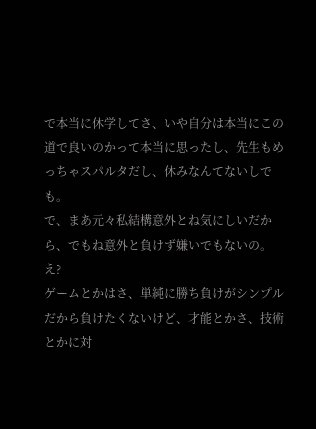で本当に休学してさ、いや自分は本当にこの道で良いのかって本当に思ったし、先生もめっちゃスパルタだし、休みなんてないしでも。
で、まあ元々私結構意外とね気にしいだから、でもね意外と負けず嫌いでもないの。
え?
ゲームとかはさ、単純に勝ち負けがシンプルだから負けたくないけど、才能とかさ、技術とかに対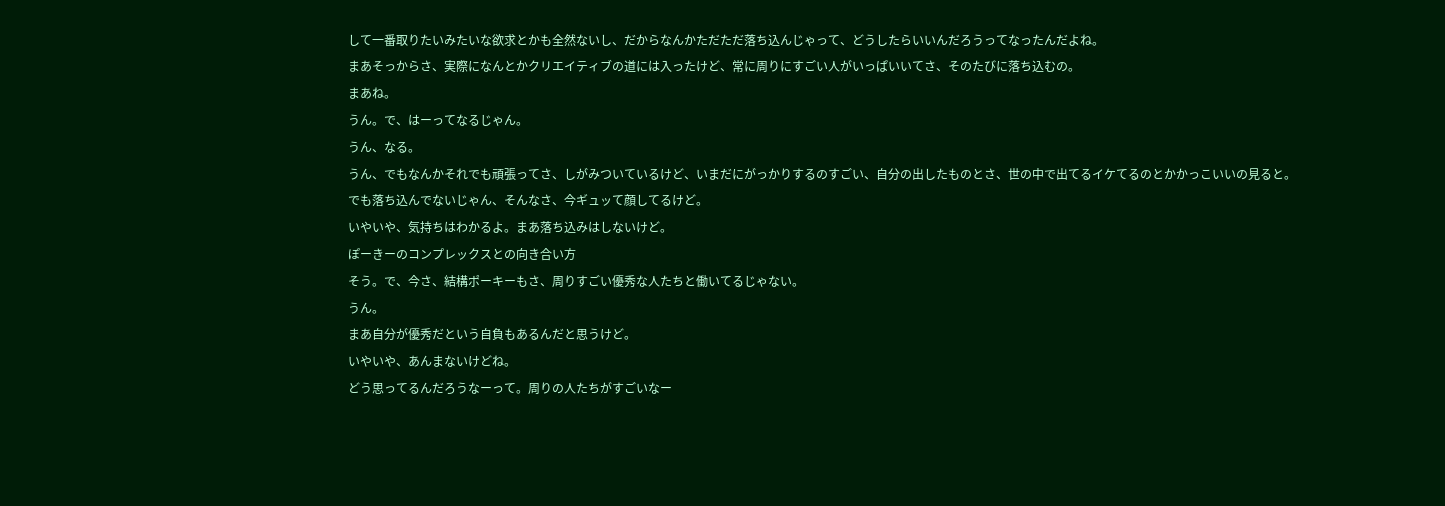して一番取りたいみたいな欲求とかも全然ないし、だからなんかただただ落ち込んじゃって、どうしたらいいんだろうってなったんだよね。
まあそっからさ、実際になんとかクリエイティブの道には入ったけど、常に周りにすごい人がいっぱいいてさ、そのたびに落ち込むの。
まあね。
うん。で、はーってなるじゃん。
うん、なる。
うん、でもなんかそれでも頑張ってさ、しがみついているけど、いまだにがっかりするのすごい、自分の出したものとさ、世の中で出てるイケてるのとかかっこいいの見ると。
でも落ち込んでないじゃん、そんなさ、今ギュッて顔してるけど。
いやいや、気持ちはわかるよ。まあ落ち込みはしないけど。
ぽーきーのコンプレックスとの向き合い方
そう。で、今さ、結構ポーキーもさ、周りすごい優秀な人たちと働いてるじゃない。
うん。
まあ自分が優秀だという自負もあるんだと思うけど。
いやいや、あんまないけどね。
どう思ってるんだろうなーって。周りの人たちがすごいなー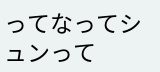ってなってシュンって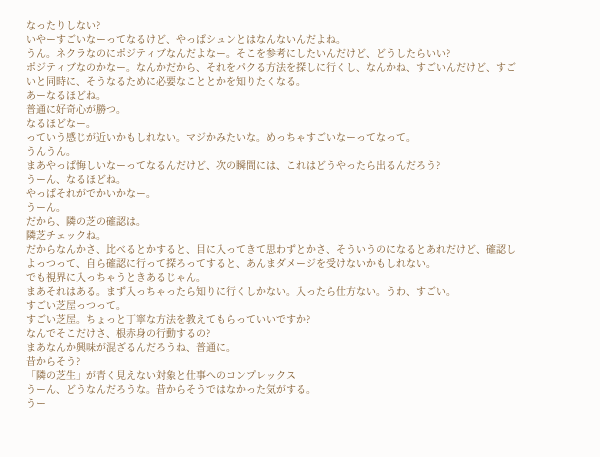なったりしない?
いやーすごいなーってなるけど、やっぱシュンとはなんないんだよね。
うん。ネクラなのにポジティブなんだよなー。そこを参考にしたいんだけど、どうしたらいい?
ポジティブなのかなー。なんかだから、それをパクる方法を探しに行くし、なんかね、すごいんだけど、すごいと同時に、そうなるために必要なこととかを知りたくなる。
あーなるほどね。
普通に好奇心が勝つ。
なるほどなー。
っていう感じが近いかもしれない。マジかみたいな。めっちゃすごいなーってなって。
うんうん。
まあやっぱ悔しいなーってなるんだけど、次の瞬間には、これはどうやったら出るんだろう?
うーん、なるほどね。
やっぱそれがでかいかなー。
うーん。
だから、隣の芝の確認は。
隣芝チェックね。
だからなんかさ、比べるとかすると、目に入ってきて思わずとかさ、そういうのになるとあれだけど、確認しよっつって、自ら確認に行って探ろってすると、あんまダメージを受けないかもしれない。
でも視界に入っちゃうときあるじゃん。
まあそれはある。まず入っちゃったら知りに行くしかない。入ったら仕方ない。うわ、すごい。
すごい芝屋っつって。
すごい芝屋。ちょっと丁寧な方法を教えてもらっていいですか?
なんでそこだけさ、根赤身の行動するの?
まあなんか興味が混ざるんだろうね、普通に。
昔からそう?
「隣の芝生」が青く見えない対象と仕事へのコンプレックス
うーん、どうなんだろうな。昔からそうではなかった気がする。
うー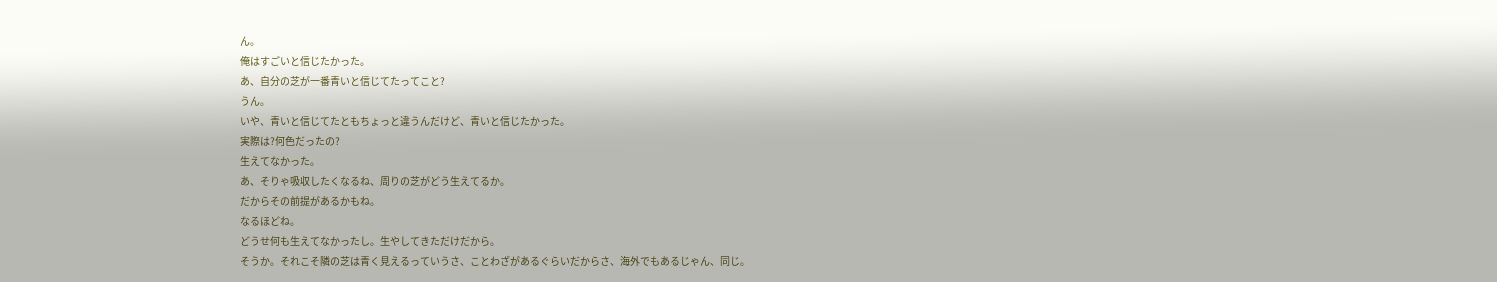ん。
俺はすごいと信じたかった。
あ、自分の芝が一番青いと信じてたってこと?
うん。
いや、青いと信じてたともちょっと違うんだけど、青いと信じたかった。
実際は?何色だったの?
生えてなかった。
あ、そりゃ吸収したくなるね、周りの芝がどう生えてるか。
だからその前提があるかもね。
なるほどね。
どうせ何も生えてなかったし。生やしてきただけだから。
そうか。それこそ隣の芝は青く見えるっていうさ、ことわざがあるぐらいだからさ、海外でもあるじゃん、同じ。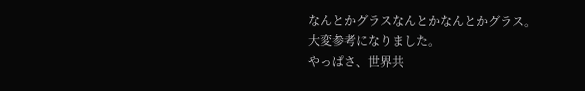なんとかグラスなんとかなんとかグラス。
大変参考になりました。
やっぱさ、世界共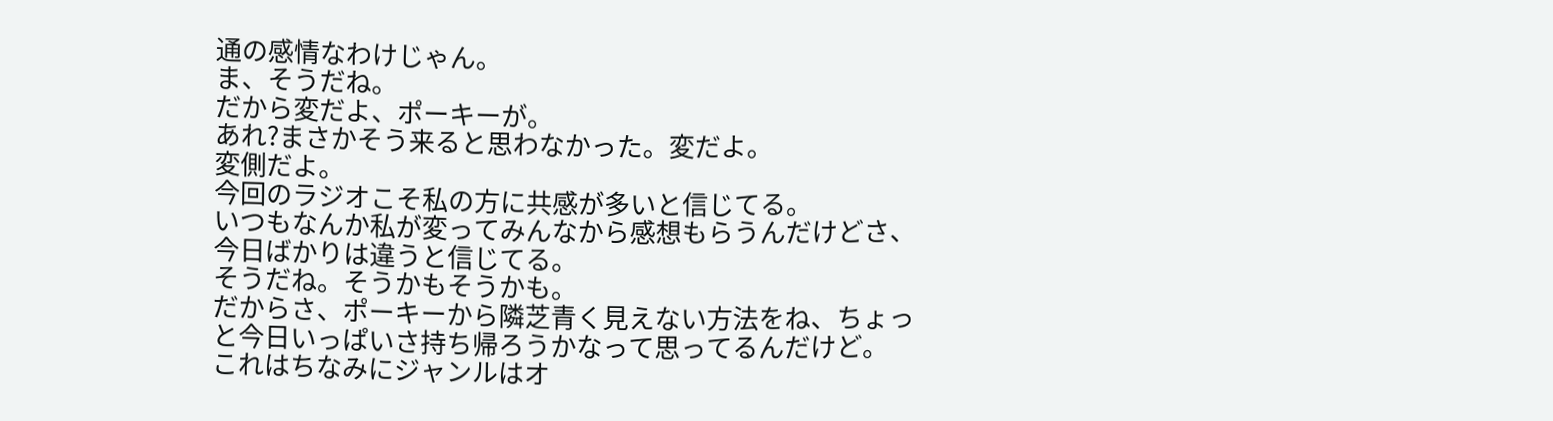通の感情なわけじゃん。
ま、そうだね。
だから変だよ、ポーキーが。
あれ?まさかそう来ると思わなかった。変だよ。
変側だよ。
今回のラジオこそ私の方に共感が多いと信じてる。
いつもなんか私が変ってみんなから感想もらうんだけどさ、今日ばかりは違うと信じてる。
そうだね。そうかもそうかも。
だからさ、ポーキーから隣芝青く見えない方法をね、ちょっと今日いっぱいさ持ち帰ろうかなって思ってるんだけど。
これはちなみにジャンルはオ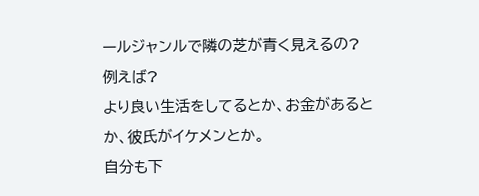ールジャンルで隣の芝が青く見えるの?
例えば?
より良い生活をしてるとか、お金があるとか、彼氏がイケメンとか。
自分も下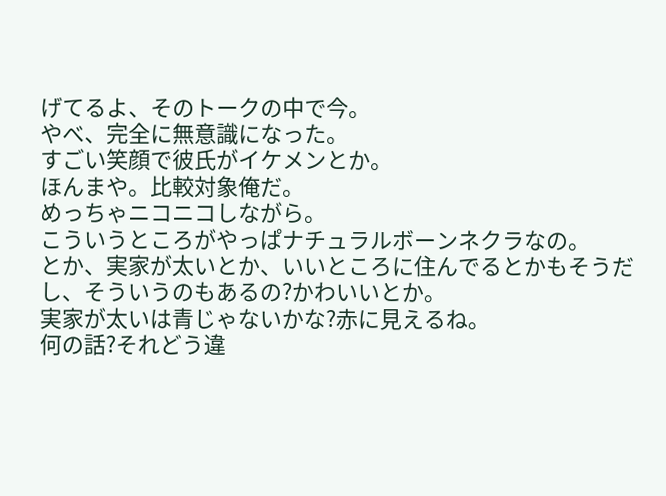げてるよ、そのトークの中で今。
やべ、完全に無意識になった。
すごい笑顔で彼氏がイケメンとか。
ほんまや。比較対象俺だ。
めっちゃニコニコしながら。
こういうところがやっぱナチュラルボーンネクラなの。
とか、実家が太いとか、いいところに住んでるとかもそうだし、そういうのもあるの?かわいいとか。
実家が太いは青じゃないかな?赤に見えるね。
何の話?それどう違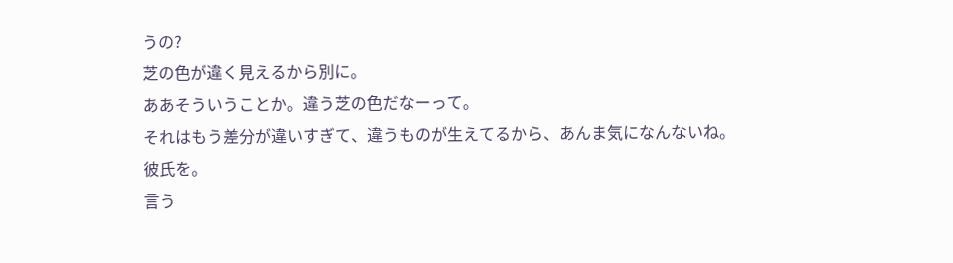うの?
芝の色が違く見えるから別に。
ああそういうことか。違う芝の色だなーって。
それはもう差分が違いすぎて、違うものが生えてるから、あんま気になんないね。
彼氏を。
言う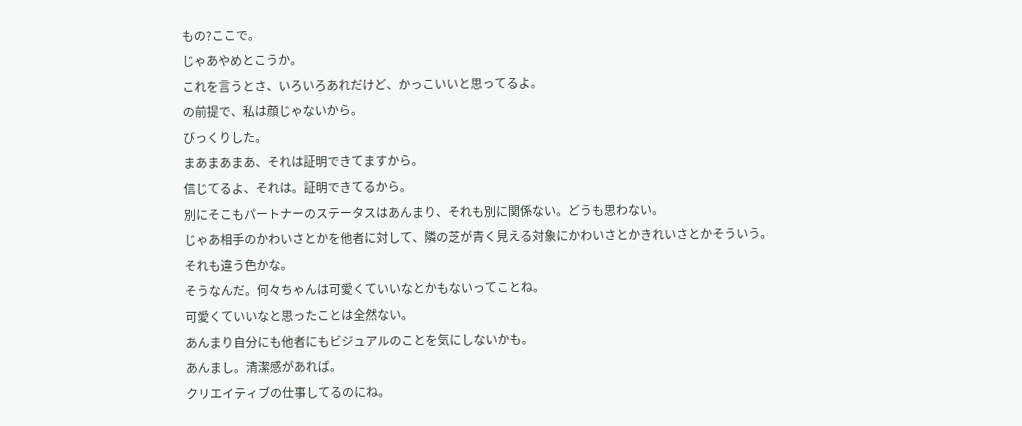もの?ここで。
じゃあやめとこうか。
これを言うとさ、いろいろあれだけど、かっこいいと思ってるよ。
の前提で、私は顔じゃないから。
びっくりした。
まあまあまあ、それは証明できてますから。
信じてるよ、それは。証明できてるから。
別にそこもパートナーのステータスはあんまり、それも別に関係ない。どうも思わない。
じゃあ相手のかわいさとかを他者に対して、隣の芝が青く見える対象にかわいさとかきれいさとかそういう。
それも違う色かな。
そうなんだ。何々ちゃんは可愛くていいなとかもないってことね。
可愛くていいなと思ったことは全然ない。
あんまり自分にも他者にもビジュアルのことを気にしないかも。
あんまし。清潔感があれば。
クリエイティブの仕事してるのにね。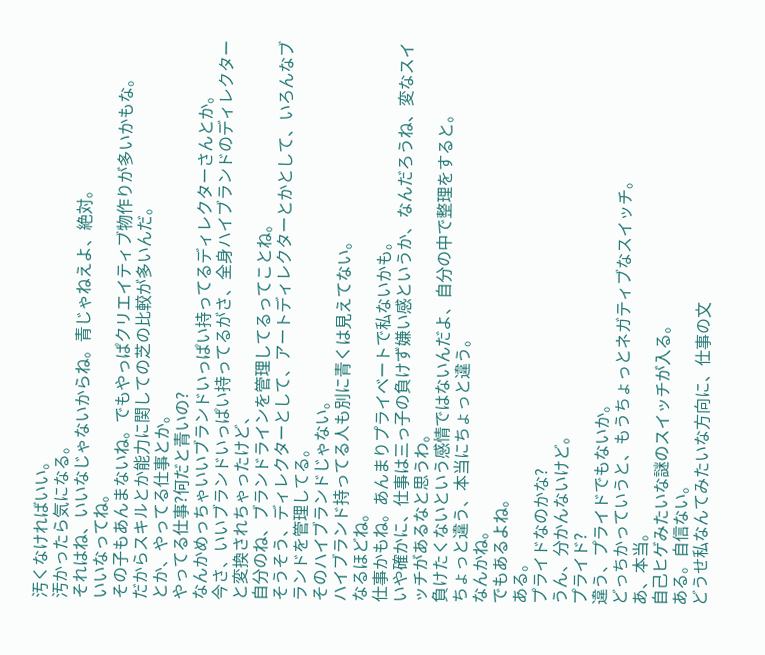汚くなければいい。
汚かったら気になる。
それはね、いいなじゃないからね。青じゃねえよ、絶対。
いいなってね。
その子もあんまないね。でもやっぱクリエイティブ物作りが多いかもな。
だからスキルとか能力に関しての芝の比較が多いんだ。
とか、やってる仕事とか。
やってる仕事?何だと青いの?
なんかめっちゃいいブランドいっぱい持ってるディレクターさんとか。
今さ、いいブランドいっぱい持ってるがさ、全身ハイブランドのディレクターと変換されちゃったけど、
自分のね、ブランドラインを管理してるってことね。
そうそう、ディレクターとして、アートディレクターとかとして、いろんなブランドを管理してる。
そのハイブランドじゃない。
ハイブランド持ってる人も別に青くは見えてない。
なるほどね。
仕事かもね。あんまりプライベートで私ないかも。
いや確かに、仕事は三っ子の負けず嫌い感というか、なんだろうね、変なスイッチがあるなと思うわ。
負けたくないという感情ではないんだよ、自分の中で整理をすると。
ちょっと違う、本当にちょっと違う。
なんかね。
でもあるよね。
ある。
プライドなのかな?
うん、分かんないけど。
プライド?
違う、プライドでもないか。
どっちかっていうと、もうちょっとネガティブなスイッチ。
あ、本当。
自己ヒゲみたいな謎のスイッチが入る。
ある。自信ない。
どうせ私なんてみたいな方向に、仕事の文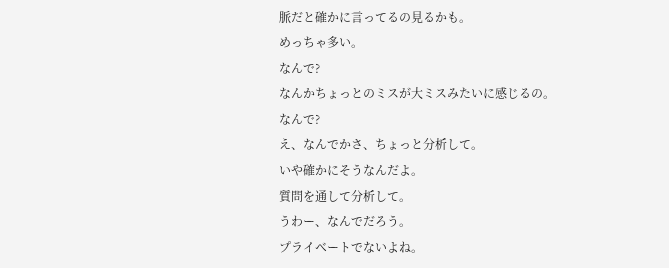脈だと確かに言ってるの見るかも。
めっちゃ多い。
なんで?
なんかちょっとのミスが大ミスみたいに感じるの。
なんで?
え、なんでかさ、ちょっと分析して。
いや確かにそうなんだよ。
質問を通して分析して。
うわー、なんでだろう。
プライベートでないよね。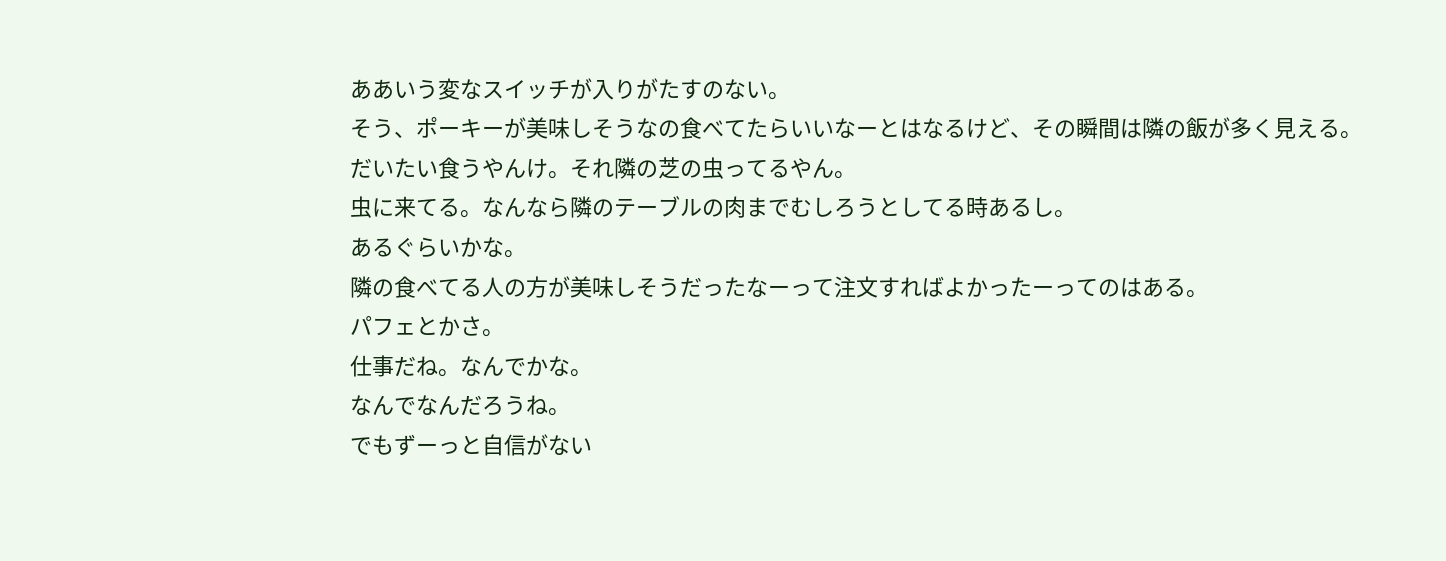ああいう変なスイッチが入りがたすのない。
そう、ポーキーが美味しそうなの食べてたらいいなーとはなるけど、その瞬間は隣の飯が多く見える。
だいたい食うやんけ。それ隣の芝の虫ってるやん。
虫に来てる。なんなら隣のテーブルの肉までむしろうとしてる時あるし。
あるぐらいかな。
隣の食べてる人の方が美味しそうだったなーって注文すればよかったーってのはある。
パフェとかさ。
仕事だね。なんでかな。
なんでなんだろうね。
でもずーっと自信がない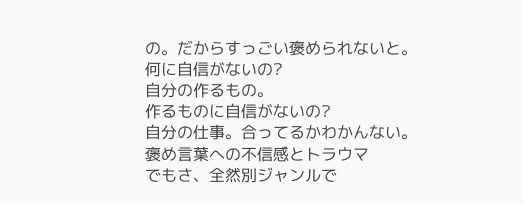の。だからすっごい褒められないと。
何に自信がないの?
自分の作るもの。
作るものに自信がないの?
自分の仕事。合ってるかわかんない。
褒め言葉への不信感とトラウマ
でもさ、全然別ジャンルで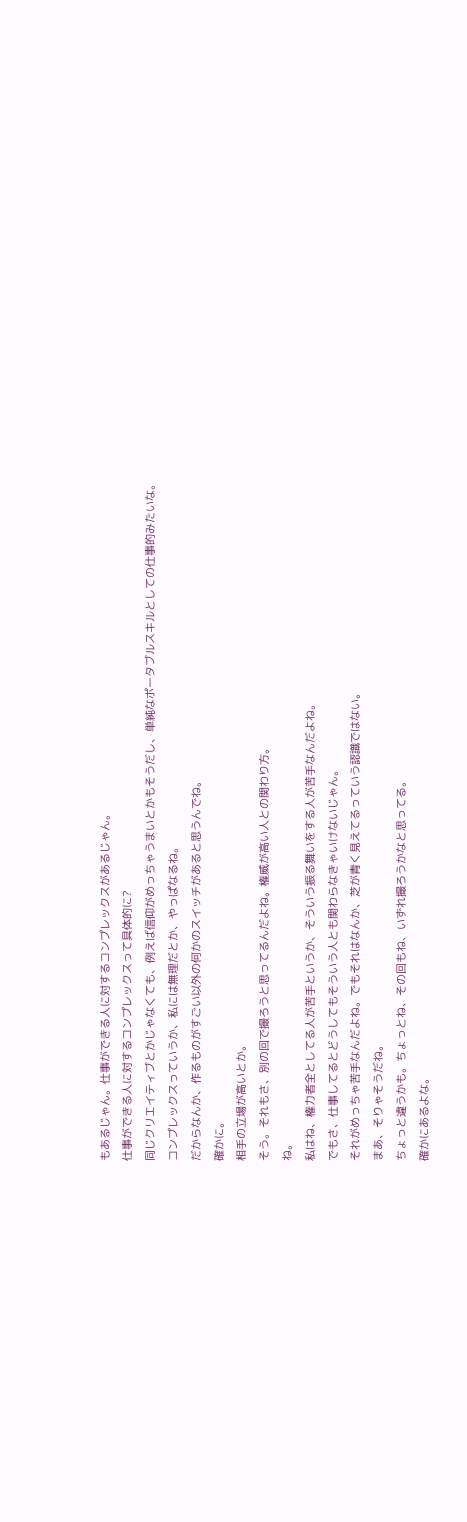もあるじゃん。仕事ができる人に対するコンプレックスがあるじゃん。
仕事ができる人に対するコンプレックスって具体的に?
同じクリエイティブとかじゃなくても、例えば信仰がめっちゃうまいとかもそうだし、単純なポータブルスキルとしての仕事的みたいな。
コンプレックスっていうか、私には無理だとか、やっぱなるね。
だからなんか、作るものがすごい以外の何かのスイッチがあると思うんでね。
確かに。
相手の立場が高いとか。
そう。それもさ、別の回で撮ろうと思ってるんだよね。権威が高い人との関わり方。
ね。
私はね、権力者全としてる人が苦手というか、そういう振る舞いをする人が苦手なんだよね。
でもさ、仕事してるとどうしてもそういう人とも関わらなきゃいけないじゃん。
それがめっちゃ苦手なんだよね。でもそれはなんか、芝が青く見えてるっていう認識ではない。
まあ、そりゃそうだね。
ちょっと違うかも。ちょっとね、その回もね、いずれ撮ろうかなと思ってる。
確かにあるよな。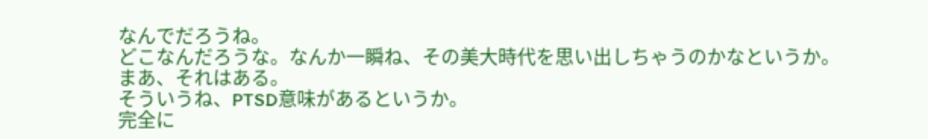なんでだろうね。
どこなんだろうな。なんか一瞬ね、その美大時代を思い出しちゃうのかなというか。
まあ、それはある。
そういうね、PTSD意味があるというか。
完全に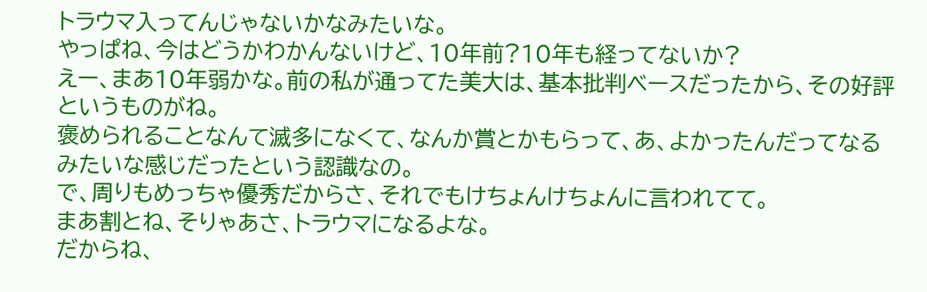トラウマ入ってんじゃないかなみたいな。
やっぱね、今はどうかわかんないけど、10年前?10年も経ってないか?
えー、まあ10年弱かな。前の私が通ってた美大は、基本批判ベースだったから、その好評というものがね。
褒められることなんて滅多になくて、なんか賞とかもらって、あ、よかったんだってなるみたいな感じだったという認識なの。
で、周りもめっちゃ優秀だからさ、それでもけちょんけちょんに言われてて。
まあ割とね、そりゃあさ、トラウマになるよな。
だからね、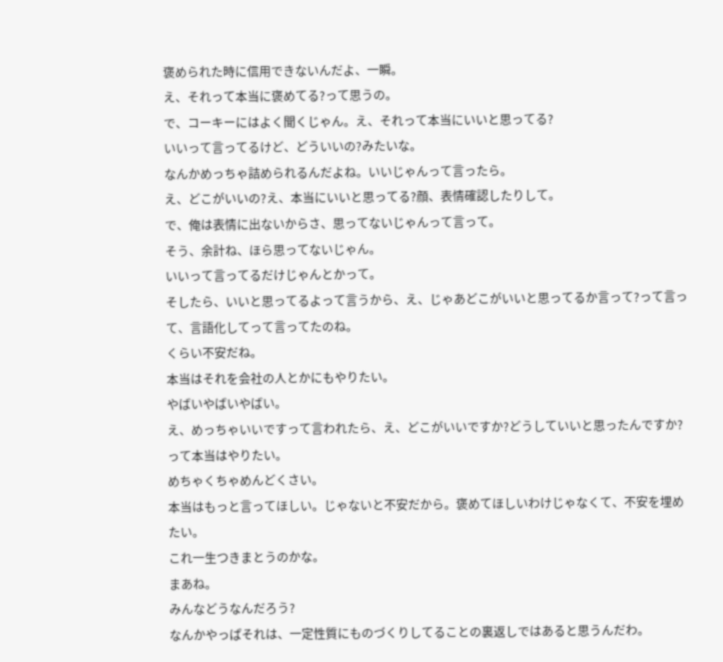褒められた時に信用できないんだよ、一瞬。
え、それって本当に褒めてる?って思うの。
で、コーキーにはよく聞くじゃん。え、それって本当にいいと思ってる?
いいって言ってるけど、どういいの?みたいな。
なんかめっちゃ詰められるんだよね。いいじゃんって言ったら。
え、どこがいいの?え、本当にいいと思ってる?顔、表情確認したりして。
で、俺は表情に出ないからさ、思ってないじゃんって言って。
そう、余計ね、ほら思ってないじゃん。
いいって言ってるだけじゃんとかって。
そしたら、いいと思ってるよって言うから、え、じゃあどこがいいと思ってるか言って?って言って、言語化してって言ってたのね。
くらい不安だね。
本当はそれを会社の人とかにもやりたい。
やばいやばいやばい。
え、めっちゃいいですって言われたら、え、どこがいいですか?どうしていいと思ったんですか?って本当はやりたい。
めちゃくちゃめんどくさい。
本当はもっと言ってほしい。じゃないと不安だから。褒めてほしいわけじゃなくて、不安を埋めたい。
これ一生つきまとうのかな。
まあね。
みんなどうなんだろう?
なんかやっぱそれは、一定性質にものづくりしてることの裏返しではあると思うんだわ。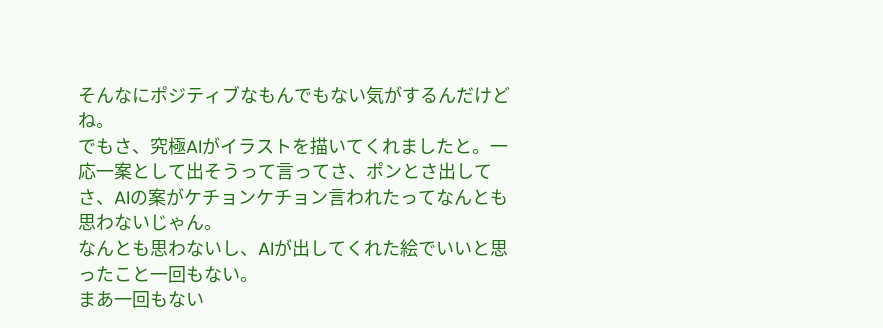そんなにポジティブなもんでもない気がするんだけどね。
でもさ、究極AIがイラストを描いてくれましたと。一応一案として出そうって言ってさ、ポンとさ出してさ、AIの案がケチョンケチョン言われたってなんとも思わないじゃん。
なんとも思わないし、AIが出してくれた絵でいいと思ったこと一回もない。
まあ一回もない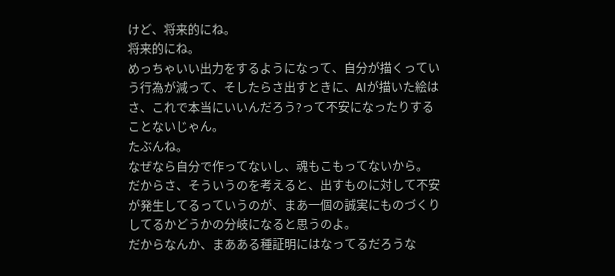けど、将来的にね。
将来的にね。
めっちゃいい出力をするようになって、自分が描くっていう行為が減って、そしたらさ出すときに、AIが描いた絵はさ、これで本当にいいんだろう?って不安になったりすることないじゃん。
たぶんね。
なぜなら自分で作ってないし、魂もこもってないから。
だからさ、そういうのを考えると、出すものに対して不安が発生してるっていうのが、まあ一個の誠実にものづくりしてるかどうかの分岐になると思うのよ。
だからなんか、まあある種証明にはなってるだろうな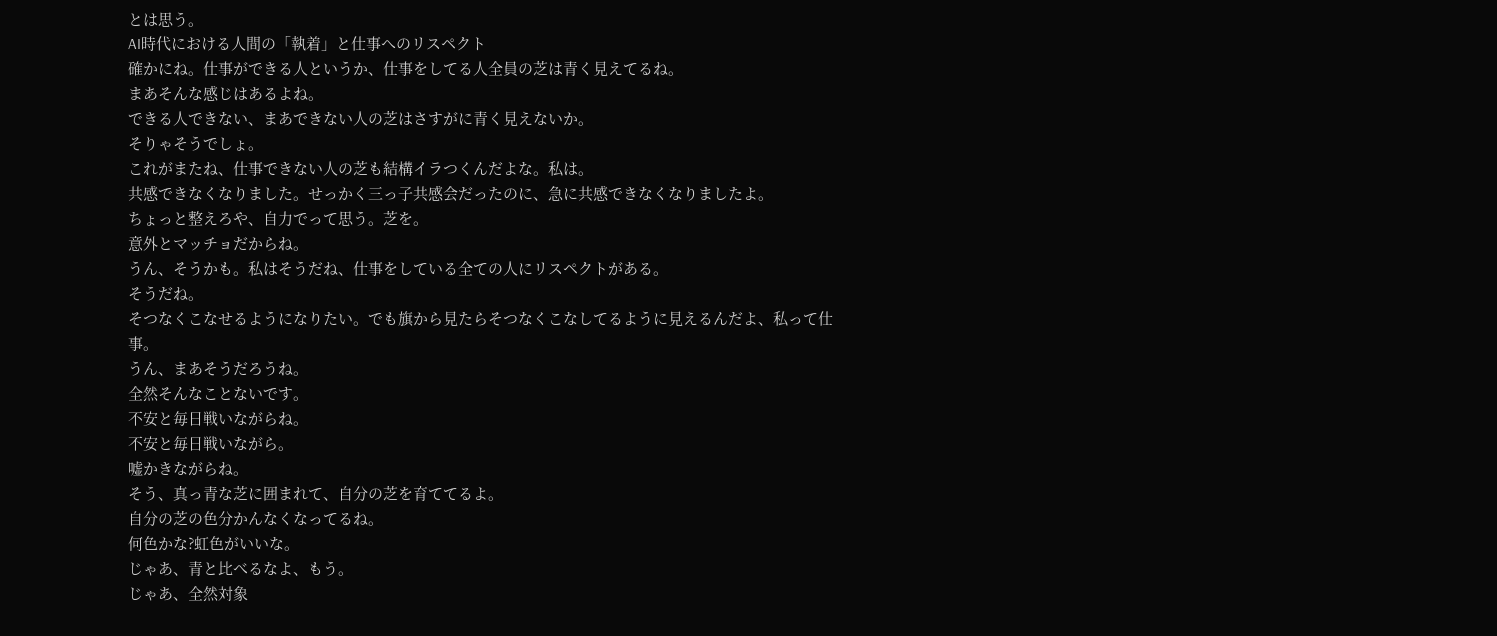とは思う。
AI時代における人間の「執着」と仕事へのリスペクト
確かにね。仕事ができる人というか、仕事をしてる人全員の芝は青く見えてるね。
まあそんな感じはあるよね。
できる人できない、まあできない人の芝はさすがに青く見えないか。
そりゃそうでしょ。
これがまたね、仕事できない人の芝も結構イラつくんだよな。私は。
共感できなくなりました。せっかく三っ子共感会だったのに、急に共感できなくなりましたよ。
ちょっと整えろや、自力でって思う。芝を。
意外とマッチョだからね。
うん、そうかも。私はそうだね、仕事をしている全ての人にリスペクトがある。
そうだね。
そつなくこなせるようになりたい。でも旗から見たらそつなくこなしてるように見えるんだよ、私って仕事。
うん、まあそうだろうね。
全然そんなことないです。
不安と毎日戦いながらね。
不安と毎日戦いながら。
嘘かきながらね。
そう、真っ青な芝に囲まれて、自分の芝を育ててるよ。
自分の芝の色分かんなくなってるね。
何色かな?虹色がいいな。
じゃあ、青と比べるなよ、もう。
じゃあ、全然対象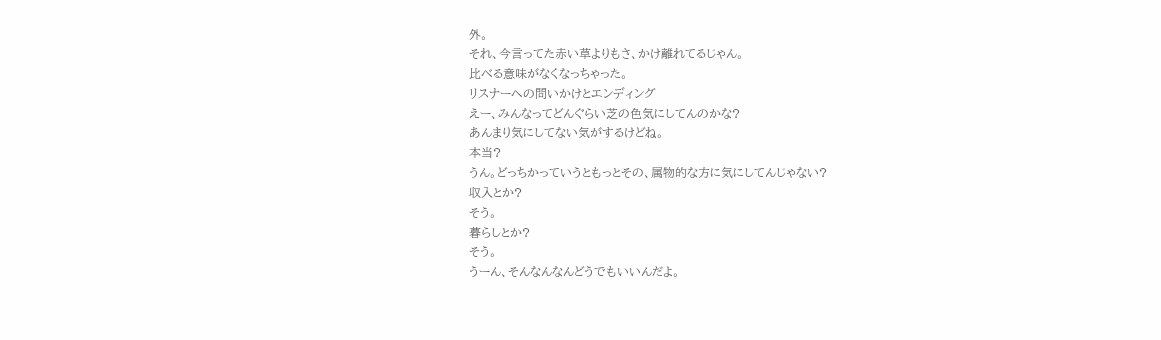外。
それ、今言ってた赤い草よりもさ、かけ離れてるじゃん。
比べる意味がなくなっちゃった。
リスナーへの問いかけとエンディング
えー、みんなってどんぐらい芝の色気にしてんのかな?
あんまり気にしてない気がするけどね。
本当?
うん。どっちかっていうともっとその、属物的な方に気にしてんじゃない?
収入とか?
そう。
暮らしとか?
そう。
うーん、そんなんなんどうでもいいんだよ。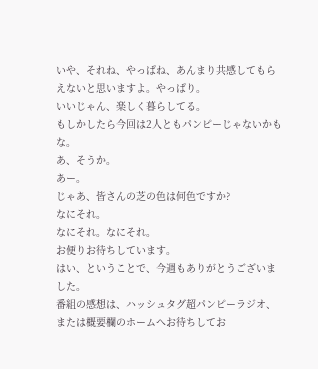いや、それね、やっぱね、あんまり共感してもらえないと思いますよ。やっぱり。
いいじゃん、楽しく暮らしてる。
もしかしたら今回は2人ともパンピーじゃないかもな。
あ、そうか。
あー。
じゃあ、皆さんの芝の色は何色ですか?
なにそれ。
なにそれ。なにそれ。
お便りお待ちしています。
はい、ということで、今週もありがとうございました。
番組の感想は、ハッシュタグ超パンピーラジオ、または概要欄のホームへお待ちしてお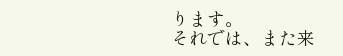ります。
それでは、また来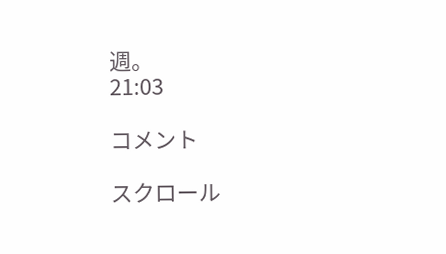週。
21:03

コメント

スクロール